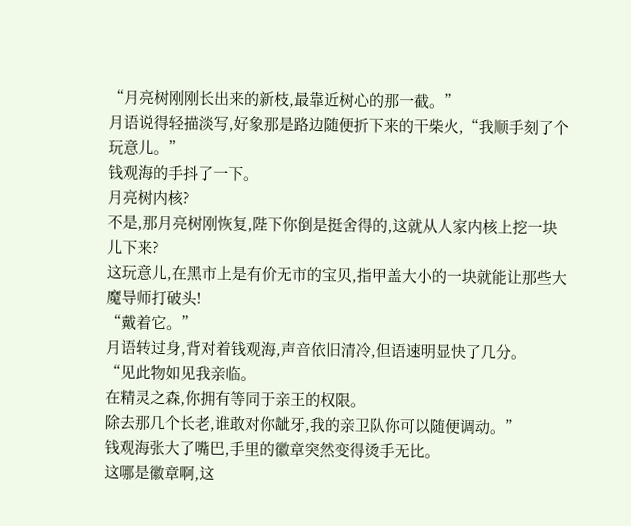“月亮树刚刚长出来的新枝,最靠近树心的那一截。”
月语说得轻描淡写,好象那是路边随便折下来的干柴火,“我顺手刻了个玩意儿。”
钱观海的手抖了一下。
月亮树内核?
不是,那月亮树刚恢复,陛下你倒是挺舍得的,这就从人家内核上挖一块儿下来?
这玩意儿,在黑市上是有价无市的宝贝,指甲盖大小的一块就能让那些大魔导师打破头!
“戴着它。”
月语转过身,背对着钱观海,声音依旧清冷,但语速明显快了几分。
“见此物如见我亲临。
在精灵之森,你拥有等同于亲王的权限。
除去那几个长老,谁敢对你龇牙,我的亲卫队你可以随便调动。”
钱观海张大了嘴巴,手里的徽章突然变得烫手无比。
这哪是徽章啊,这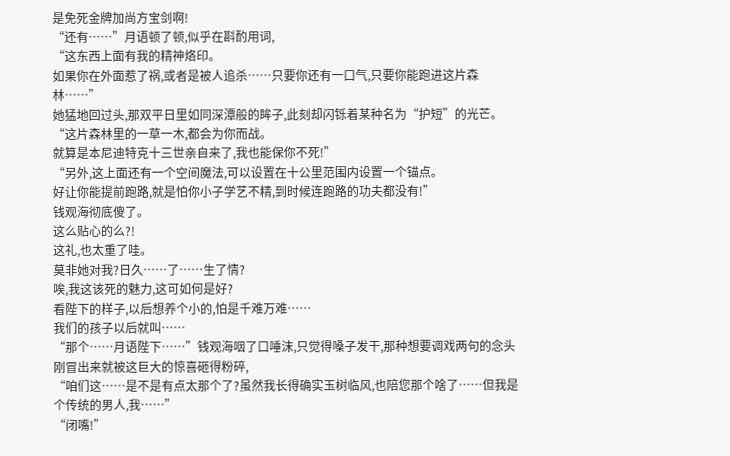是免死金牌加尚方宝剑啊!
“还有……”月语顿了顿,似乎在斟酌用词,
“这东西上面有我的精神烙印。
如果你在外面惹了祸,或者是被人追杀……只要你还有一口气,只要你能跑进这片森林……”
她猛地回过头,那双平日里如同深潭般的眸子,此刻却闪铄着某种名为“护短”的光芒。
“这片森林里的一草一木,都会为你而战。
就算是本尼迪特克十三世亲自来了,我也能保你不死!”
“另外,这上面还有一个空间魔法,可以设置在十公里范围内设置一个锚点。
好让你能提前跑路,就是怕你小子学艺不精,到时候连跑路的功夫都没有!”
钱观海彻底傻了。
这么贴心的么?!
这礼,也太重了哇。
莫非她对我?日久……了……生了情?
唉,我这该死的魅力,这可如何是好?
看陛下的样子,以后想养个小的,怕是千难万难……
我们的孩子以后就叫……
“那个……月语陛下……”钱观海咽了口唾沫,只觉得嗓子发干,那种想要调戏两句的念头刚冒出来就被这巨大的惊喜砸得粉碎,
“咱们这……是不是有点太那个了?虽然我长得确实玉树临风,也陪您那个啥了……但我是个传统的男人,我……”
“闭嘴!”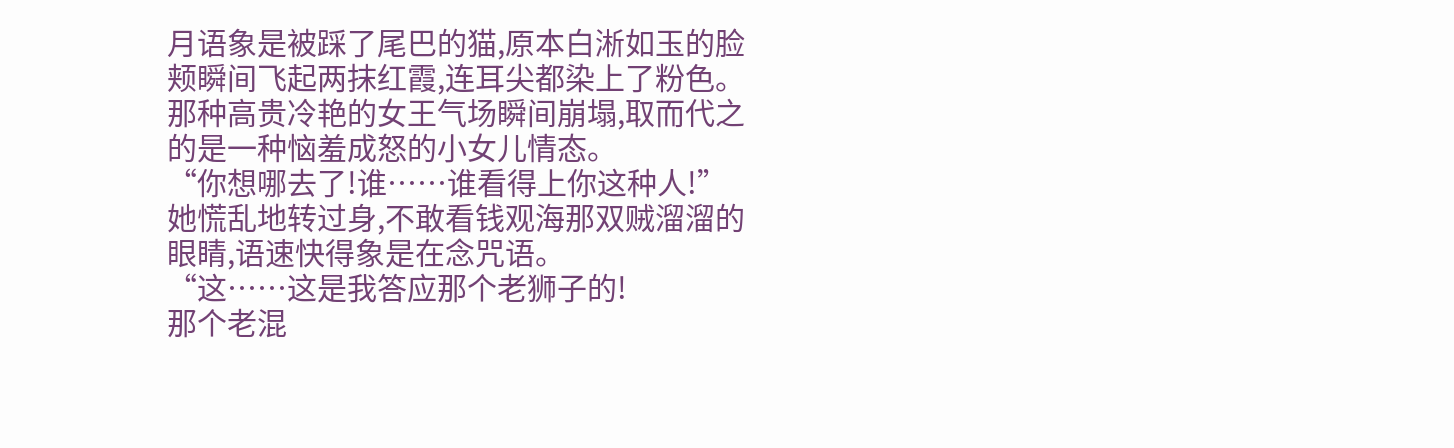月语象是被踩了尾巴的猫,原本白淅如玉的脸颊瞬间飞起两抹红霞,连耳尖都染上了粉色。
那种高贵冷艳的女王气场瞬间崩塌,取而代之的是一种恼羞成怒的小女儿情态。
“你想哪去了!谁……谁看得上你这种人!”
她慌乱地转过身,不敢看钱观海那双贼溜溜的眼睛,语速快得象是在念咒语。
“这……这是我答应那个老狮子的!
那个老混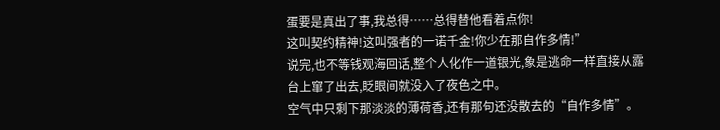蛋要是真出了事,我总得……总得替他看着点你!
这叫契约精神!这叫强者的一诺千金!你少在那自作多情!”
说完,也不等钱观海回话,整个人化作一道银光,象是逃命一样直接从露台上窜了出去,眨眼间就没入了夜色之中。
空气中只剩下那淡淡的薄荷香,还有那句还没散去的“自作多情”。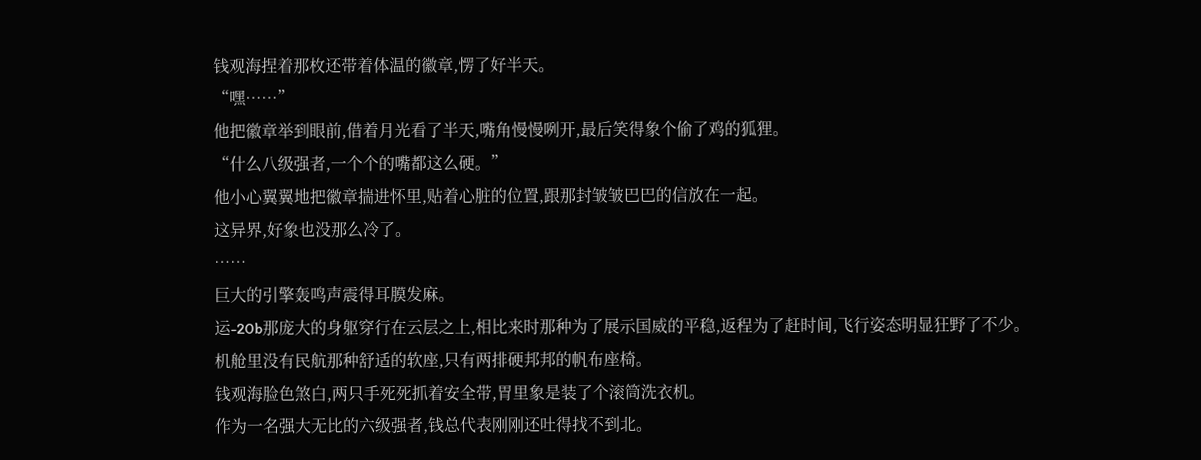钱观海捏着那枚还带着体温的徽章,愣了好半天。
“嘿……”
他把徽章举到眼前,借着月光看了半天,嘴角慢慢咧开,最后笑得象个偷了鸡的狐狸。
“什么八级强者,一个个的嘴都这么硬。”
他小心翼翼地把徽章揣进怀里,贴着心脏的位置,跟那封皱皱巴巴的信放在一起。
这异界,好象也没那么冷了。
……
巨大的引擎轰鸣声震得耳膜发麻。
运-20b那庞大的身躯穿行在云层之上,相比来时那种为了展示国威的平稳,返程为了赶时间,飞行姿态明显狂野了不少。
机舱里没有民航那种舒适的软座,只有两排硬邦邦的帆布座椅。
钱观海脸色煞白,两只手死死抓着安全带,胃里象是装了个滚筒洗衣机。
作为一名强大无比的六级强者,钱总代表刚刚还吐得找不到北。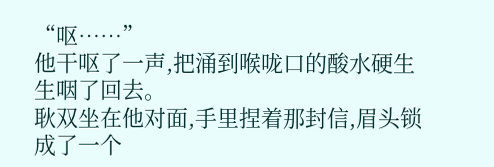“呕……”
他干呕了一声,把涌到喉咙口的酸水硬生生咽了回去。
耿双坐在他对面,手里捏着那封信,眉头锁成了一个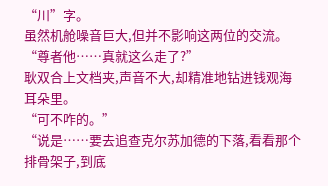“川”字。
虽然机舱噪音巨大,但并不影响这两位的交流。
“尊者他……真就这么走了?”
耿双合上文档夹,声音不大,却精准地钻进钱观海耳朵里。
“可不咋的。”
“说是……要去追查克尔苏加德的下落,看看那个排骨架子,到底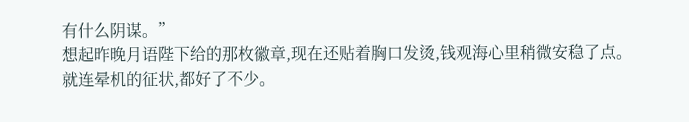有什么阴谋。”
想起昨晚月语陛下给的那枚徽章,现在还贴着胸口发烫,钱观海心里稍微安稳了点。
就连晕机的征状,都好了不少。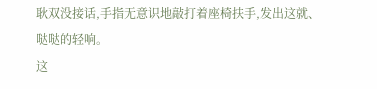耿双没接话,手指无意识地敲打着座椅扶手,发出这就、哒哒的轻响。
这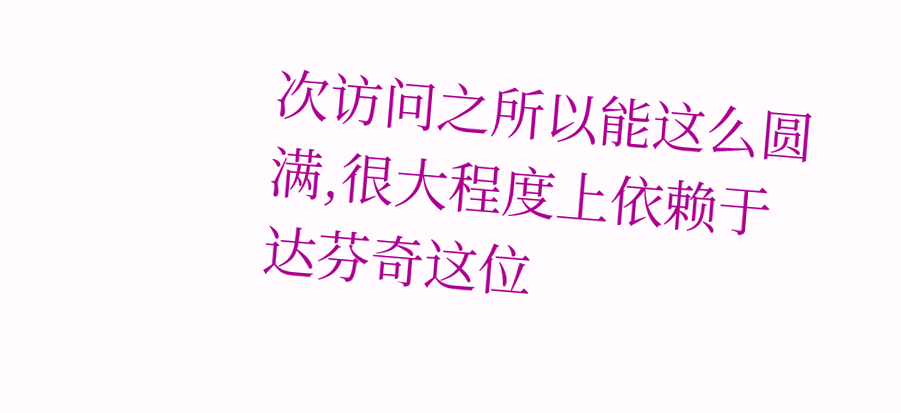次访问之所以能这么圆满,很大程度上依赖于达芬奇这位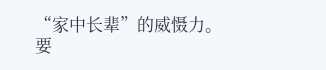“家中长辈”的威慑力。
要